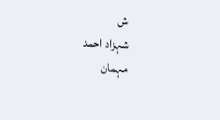ش
شہزاد احمد
مہمان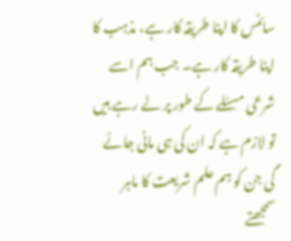سائنس کا اپنا طریقہ کار ہے، مذہب کا اپنا طریقہ کار ہے۔ جب ہم اسے شرعی مسئلے کے طور پر لے رہے ہیں تو لازم ہے کہ ان کی ہی مانی جائے گی جن کو ہم علم شریعت کا ماہر سمجھتے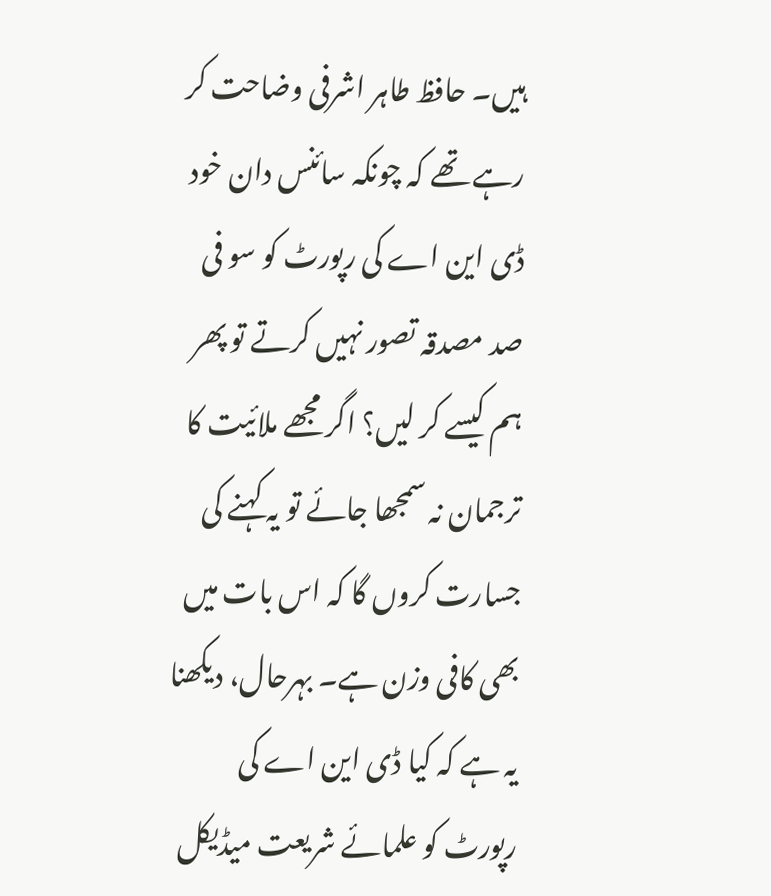ہیں۔ حافظ طاہر اشرفی وضاحت کر رہے تھے کہ چونکہ سائنس دان خود ڈی این اے کی رپورٹ کو سو فی صد مصدقہ تصور نہیں کرتے تو پھر ہم کیسے کر لیں؟ اگر مجھے ملائیت کا ترجمان نہ سمجھا جائے تو یہ کہنے کی جسارت کروں گا کہ اس بات میں بھی کافی وزن ہے۔ بہرحال، دیکھنا یہ ہے کہ کیا ڈی این اے کی رپورٹ کو علمائے شریعت میڈیکل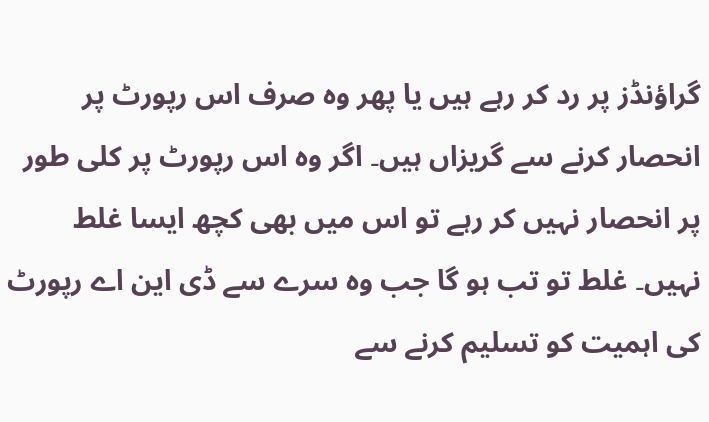گراؤنڈز پر رد کر رہے ہیں یا پھر وہ صرف اس رپورٹ پر انحصار کرنے سے گریزاں ہیں۔ اگر وہ اس رپورٹ پر کلی طور پر انحصار نہیں کر رہے تو اس میں بھی کچھ ایسا غلط نہیں۔ غلط تو تب ہو گا جب وہ سرے سے ڈی این اے رپورٹ کی اہمیت کو تسلیم کرنے سے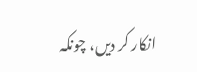انکار کر دیں، چونکہ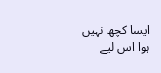ایسا کچھ نہیں ہوا اس لیے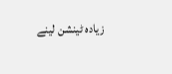زیادہ ٹینشن لینے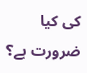کی کیا ضرورت ہے؟